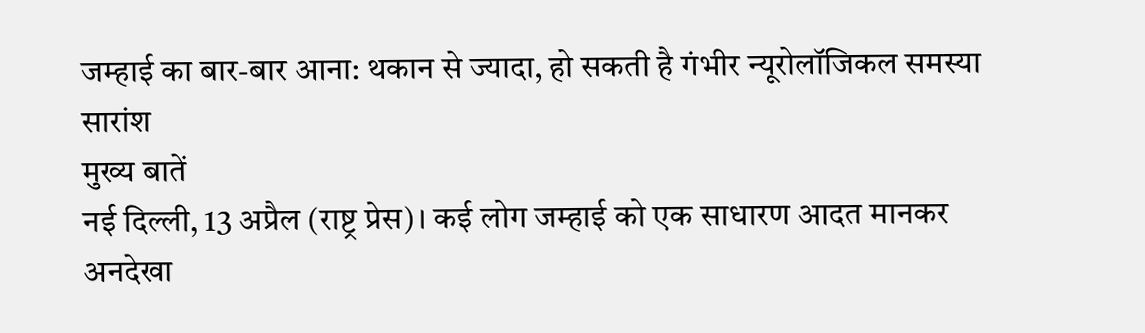जम्हाई का बार-बार आना: थकान से ज्यादा, हो सकती है गंभीर न्यूरोलॉजिकल समस्या
सारांश
मुख्य बातें
नई दिल्ली, 13 अप्रैल (राष्ट्र प्रेस)। कई लोग जम्हाई को एक साधारण आदत मानकर अनदेखा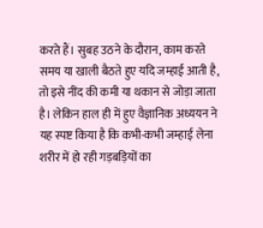करते हैं। सुबह उठने के दौरान, काम करते समय या खाली बैठते हुए यदि जम्हाई आती है, तो इसे नींद की कमी या थकान से जोड़ा जाता है। लेकिन हाल ही में हुए वैज्ञानिक अध्ययन ने यह स्पष्ट किया है कि कभी-कभी जम्हाई लेना शरीर में हो रही गड़बड़ियों का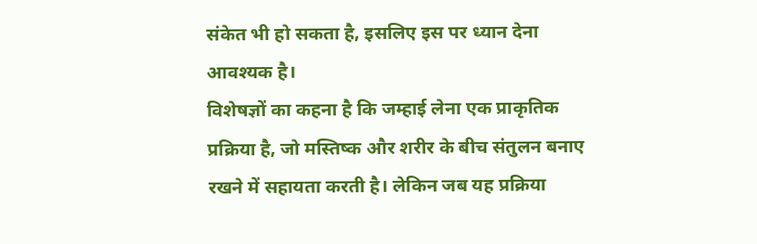संकेत भी हो सकता है, इसलिए इस पर ध्यान देना आवश्यक है।
विशेषज्ञों का कहना है कि जम्हाई लेना एक प्राकृतिक प्रक्रिया है, जो मस्तिष्क और शरीर के बीच संतुलन बनाए रखने में सहायता करती है। लेकिन जब यह प्रक्रिया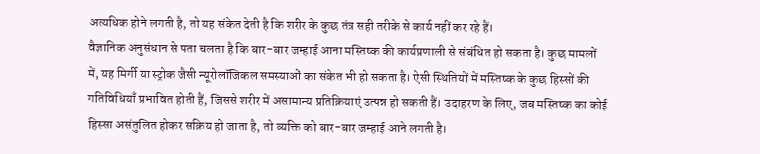अत्यधिक होने लगती है, तो यह संकेत देती है कि शरीर के कुछ तंत्र सही तरीके से कार्य नहीं कर रहे हैं।
वैज्ञानिक अनुसंधान से पता चलता है कि बार-बार जम्हाई आना मस्तिष्क की कार्यप्रणाली से संबंधित हो सकता है। कुछ मामलों में, यह मिर्गी या स्ट्रोक जैसी न्यूरोलॉजिकल समस्याओं का संकेत भी हो सकता है। ऐसी स्थितियों में मस्तिष्क के कुछ हिस्सों की गतिविधियाँ प्रभावित होती हैं, जिससे शरीर में असामान्य प्रतिक्रियाएं उत्पन्न हो सकती हैं। उदाहरण के लिए, जब मस्तिष्क का कोई हिस्सा असंतुलित होकर सक्रिय हो जाता है, तो व्यक्ति को बार-बार जम्हाई आने लगती है।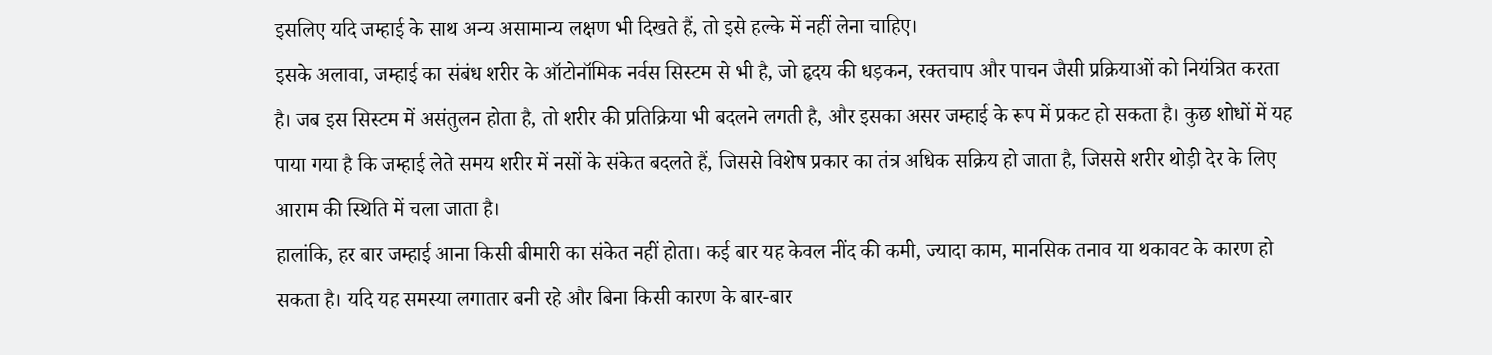इसलिए यदि जम्हाई के साथ अन्य असामान्य लक्षण भी दिखते हैं, तो इसे हल्के में नहीं लेना चाहिए।
इसके अलावा, जम्हाई का संबंध शरीर के ऑटोनॉमिक नर्वस सिस्टम से भी है, जो हृदय की धड़कन, रक्तचाप और पाचन जैसी प्रक्रियाओं को नियंत्रित करता है। जब इस सिस्टम में असंतुलन होता है, तो शरीर की प्रतिक्रिया भी बदलने लगती है, और इसका असर जम्हाई के रूप में प्रकट हो सकता है। कुछ शोधों में यह पाया गया है कि जम्हाई लेते समय शरीर में नसों के संकेत बदलते हैं, जिससे विशेष प्रकार का तंत्र अधिक सक्रिय हो जाता है, जिससे शरीर थोड़ी देर के लिए आराम की स्थिति में चला जाता है।
हालांकि, हर बार जम्हाई आना किसी बीमारी का संकेत नहीं होता। कई बार यह केवल नींद की कमी, ज्यादा काम, मानसिक तनाव या थकावट के कारण हो सकता है। यदि यह समस्या लगातार बनी रहे और बिना किसी कारण के बार-बार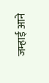जम्हाई आने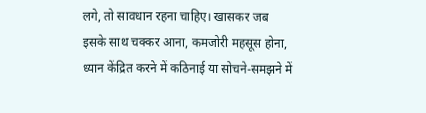लगे, तो सावधान रहना चाहिए। खासकर जब इसके साथ चक्कर आना, कमजोरी महसूस होना, ध्यान केंद्रित करने में कठिनाई या सोचने-समझने में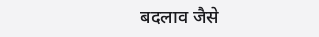बदलाव जैसे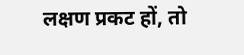लक्षण प्रकट हों, तो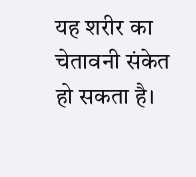यह शरीर का चेतावनी संकेत हो सकता है।